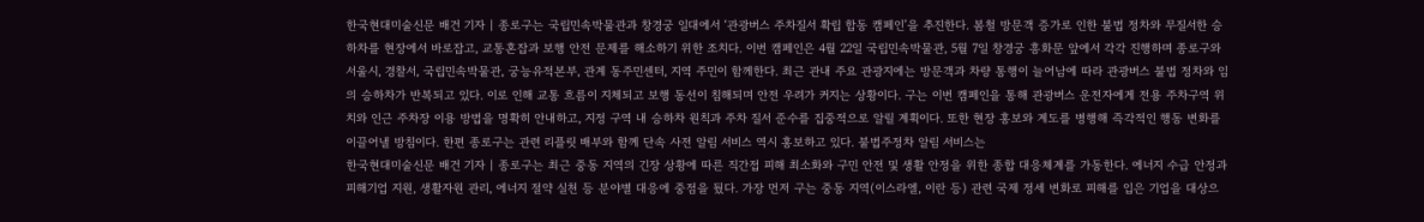한국현대미술신문 배건 기자 | 종로구는 국립민속박물관과 창경궁 일대에서 ‘관광버스 주차질서 확립 합동 캠페인’을 추진한다. 봄철 방문객 증가로 인한 불법 정차와 무질서한 승하차를 현장에서 바로잡고, 교통혼잡과 보행 안전 문제를 해소하기 위한 조치다. 이번 캠페인은 4월 22일 국립민속박물관, 5월 7일 창경궁 흥화문 앞에서 각각 진행하며 종로구와 서울시, 경찰서, 국립민속박물관, 궁능유적본부, 관계 동주민센터, 지역 주민이 함께한다. 최근 관내 주요 관광지에는 방문객과 차량 통행이 늘어남에 따라 관광버스 불법 정차와 임의 승하차가 반복되고 있다. 이로 인해 교통 흐름이 지체되고 보행 동선이 침해되며 안전 우려가 커지는 상황이다. 구는 이번 캠페인을 통해 관광버스 운전자에게 전용 주차구역 위치와 인근 주차장 이용 방법을 명확히 안내하고, 지정 구역 내 승하차 원칙과 주차 질서 준수를 집중적으로 알릴 계획이다. 또한 현장 홍보와 계도를 병행해 즉각적인 행동 변화를 이끌어낼 방침이다. 한편 종로구는 관련 리플릿 배부와 함께 단속 사전 알림 서비스 역시 홍보하고 있다. 불법주정차 알림 서비스는
한국현대미술신문 배건 기자 | 종로구는 최근 중동 지역의 긴장 상황에 따른 직간접 피해 최소화와 구민 안전 및 생활 안정을 위한 종합 대응체계를 가동한다. 에너지 수급 안정과 피해기업 지원, 생활자원 관리, 에너지 절약 실천 등 분야별 대응에 중점을 뒀다. 가장 먼저 구는 중동 지역(이스라엘, 이란 등) 관련 국제 정세 변화로 피해를 입은 기업을 대상으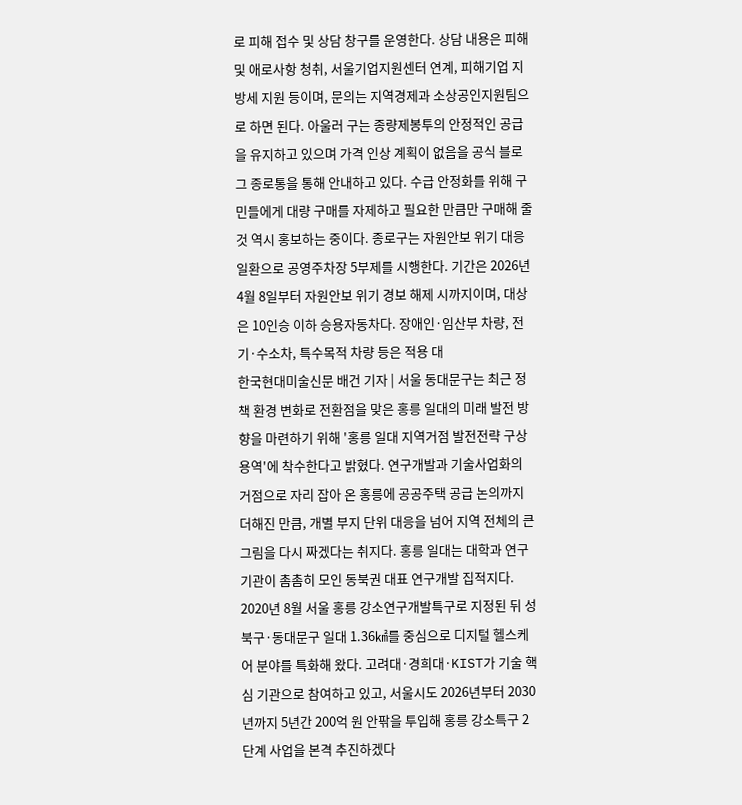로 피해 접수 및 상담 창구를 운영한다. 상담 내용은 피해 및 애로사항 청취, 서울기업지원센터 연계, 피해기업 지방세 지원 등이며, 문의는 지역경제과 소상공인지원팀으로 하면 된다. 아울러 구는 종량제봉투의 안정적인 공급을 유지하고 있으며 가격 인상 계획이 없음을 공식 블로그 종로통을 통해 안내하고 있다. 수급 안정화를 위해 구민들에게 대량 구매를 자제하고 필요한 만큼만 구매해 줄 것 역시 홍보하는 중이다. 종로구는 자원안보 위기 대응 일환으로 공영주차장 5부제를 시행한다. 기간은 2026년 4월 8일부터 자원안보 위기 경보 해제 시까지이며, 대상은 10인승 이하 승용자동차다. 장애인·임산부 차량, 전기·수소차, 특수목적 차량 등은 적용 대
한국현대미술신문 배건 기자 | 서울 동대문구는 최근 정책 환경 변화로 전환점을 맞은 홍릉 일대의 미래 발전 방향을 마련하기 위해 '홍릉 일대 지역거점 발전전략 구상 용역'에 착수한다고 밝혔다. 연구개발과 기술사업화의 거점으로 자리 잡아 온 홍릉에 공공주택 공급 논의까지 더해진 만큼, 개별 부지 단위 대응을 넘어 지역 전체의 큰 그림을 다시 짜겠다는 취지다. 홍릉 일대는 대학과 연구기관이 촘촘히 모인 동북권 대표 연구개발 집적지다. 2020년 8월 서울 홍릉 강소연구개발특구로 지정된 뒤 성북구·동대문구 일대 1.36㎢를 중심으로 디지털 헬스케어 분야를 특화해 왔다. 고려대·경희대·KIST가 기술 핵심 기관으로 참여하고 있고, 서울시도 2026년부터 2030년까지 5년간 200억 원 안팎을 투입해 홍릉 강소특구 2단계 사업을 본격 추진하겠다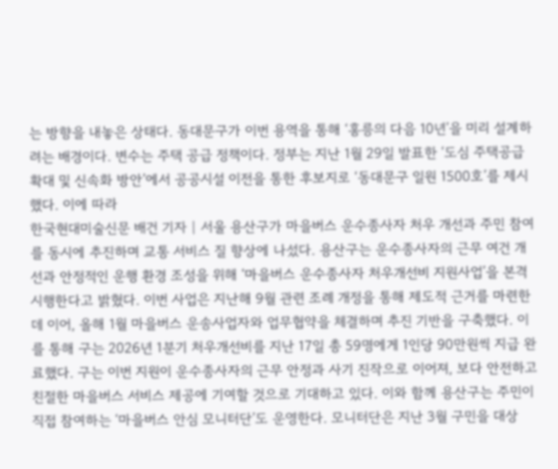는 방향을 내놓은 상태다. 동대문구가 이번 용역을 통해 ‘홍릉의 다음 10년’을 미리 설계하려는 배경이다. 변수는 주택 공급 정책이다. 정부는 지난 1월 29일 발표한 ‘도심 주택공급 확대 및 신속화 방안’에서 공공시설 이전을 통한 후보지로 ‘동대문구 일원 1500호’를 제시했다. 이에 따라
한국현대미술신문 배건 기자 | 서울 용산구가 마을버스 운수종사자 처우 개선과 주민 참여를 동시에 추진하며 교통 서비스 질 향상에 나섰다. 용산구는 운수종사자의 근무 여건 개선과 안정적인 운행 환경 조성을 위해 ‘마을버스 운수종사자 처우개선비 지원사업’을 본격 시행한다고 밝혔다. 이번 사업은 지난해 9월 관련 조례 개정을 통해 제도적 근거를 마련한 데 이어, 올해 1월 마을버스 운송사업자와 업무협약을 체결하며 추진 기반을 구축했다. 이를 통해 구는 2026년 1분기 처우개선비를 지난 17일 총 59명에게 1인당 90만원씩 지급 완료했다. 구는 이번 지원이 운수종사자의 근무 안정과 사기 진작으로 이어져, 보다 안전하고 친절한 마을버스 서비스 제공에 기여할 것으로 기대하고 있다. 이와 함께 용산구는 주민이 직접 참여하는 ‘마을버스 안심 모니터단’도 운영한다. 모니터단은 지난 3월 구민을 대상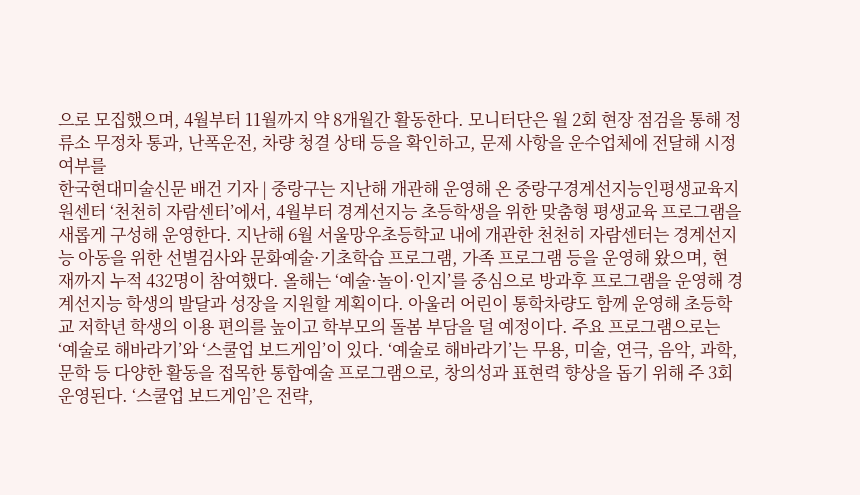으로 모집했으며, 4월부터 11월까지 약 8개월간 활동한다. 모니터단은 월 2회 현장 점검을 통해 정류소 무정차 통과, 난폭운전, 차량 청결 상태 등을 확인하고, 문제 사항을 운수업체에 전달해 시정 여부를
한국현대미술신문 배건 기자 | 중랑구는 지난해 개관해 운영해 온 중랑구경계선지능인평생교육지원센터 ‘천천히 자람센터’에서, 4월부터 경계선지능 초등학생을 위한 맞춤형 평생교육 프로그램을 새롭게 구성해 운영한다. 지난해 6월 서울망우초등학교 내에 개관한 천천히 자람센터는 경계선지능 아동을 위한 선별검사와 문화예술·기초학습 프로그램, 가족 프로그램 등을 운영해 왔으며, 현재까지 누적 432명이 참여했다. 올해는 ‘예술·놀이·인지’를 중심으로 방과후 프로그램을 운영해 경계선지능 학생의 발달과 성장을 지원할 계획이다. 아울러 어린이 통학차량도 함께 운영해 초등학교 저학년 학생의 이용 편의를 높이고 학부모의 돌봄 부담을 덜 예정이다. 주요 프로그램으로는 ‘예술로 해바라기’와 ‘스쿨업 보드게임’이 있다. ‘예술로 해바라기’는 무용, 미술, 연극, 음악, 과학, 문학 등 다양한 활동을 접목한 통합예술 프로그램으로, 창의성과 표현력 향상을 돕기 위해 주 3회 운영된다. ‘스쿨업 보드게임’은 전략,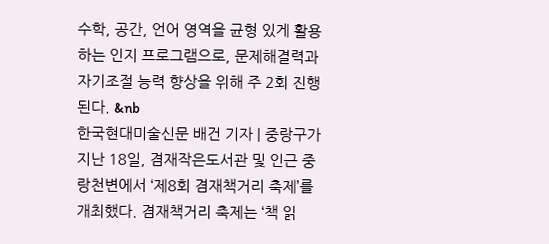수학, 공간, 언어 영역을 균형 있게 활용하는 인지 프로그램으로, 문제해결력과 자기조절 능력 향상을 위해 주 2회 진행된다. &nb
한국현대미술신문 배건 기자 | 중랑구가 지난 18일, 겸재작은도서관 및 인근 중랑천변에서 ‘제8회 겸재책거리 축제’를 개최했다. 겸재책거리 축제는 ‘책 읽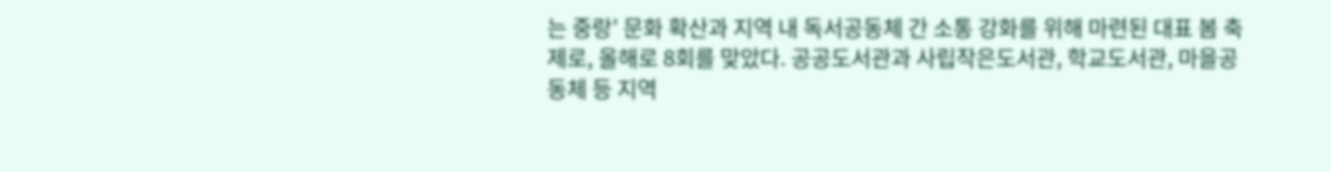는 중랑’ 문화 확산과 지역 내 독서공동체 간 소통 강화를 위해 마련된 대표 봄 축제로, 올해로 8회를 맞았다. 공공도서관과 사립작은도서관, 학교도서관, 마을공동체 등 지역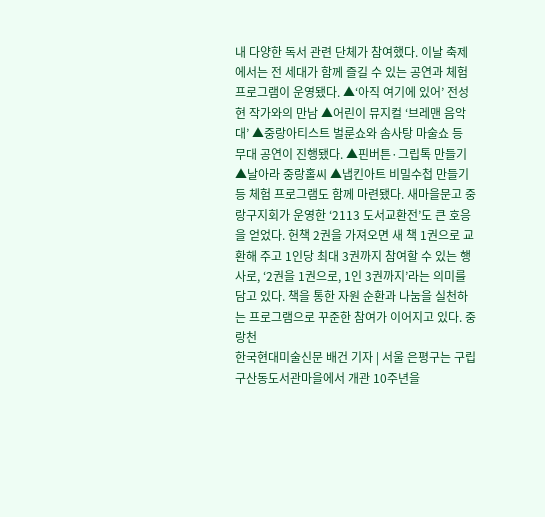내 다양한 독서 관련 단체가 참여했다. 이날 축제에서는 전 세대가 함께 즐길 수 있는 공연과 체험 프로그램이 운영됐다. ▲‘아직 여기에 있어’ 전성현 작가와의 만남 ▲어린이 뮤지컬 ‘브레맨 음악대’ ▲중랑아티스트 벌룬쇼와 솜사탕 마술쇼 등 무대 공연이 진행됐다. ▲핀버튼·그립톡 만들기 ▲날아라 중랑홀씨 ▲냅킨아트 비밀수첩 만들기 등 체험 프로그램도 함께 마련됐다. 새마을문고 중랑구지회가 운영한 ‘2113 도서교환전’도 큰 호응을 얻었다. 헌책 2권을 가져오면 새 책 1권으로 교환해 주고 1인당 최대 3권까지 참여할 수 있는 행사로, ‘2권을 1권으로, 1인 3권까지’라는 의미를 담고 있다. 책을 통한 자원 순환과 나눔을 실천하는 프로그램으로 꾸준한 참여가 이어지고 있다. 중랑천
한국현대미술신문 배건 기자 | 서울 은평구는 구립 구산동도서관마을에서 개관 10주년을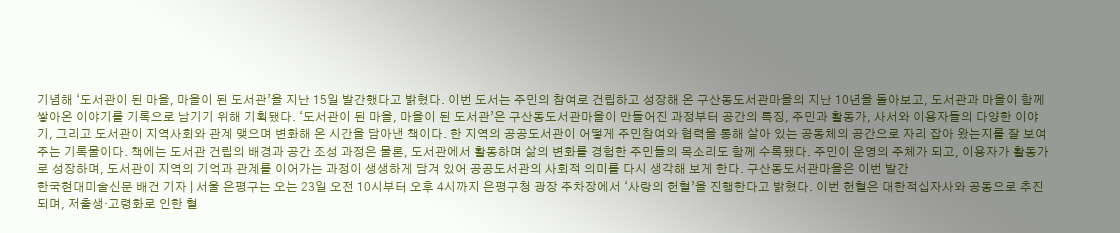기념해 ‘도서관이 된 마을, 마을이 된 도서관’을 지난 15일 발간했다고 밝혔다. 이번 도서는 주민의 참여로 건립하고 성장해 온 구산동도서관마을의 지난 10년을 돌아보고, 도서관과 마을이 함께 쌓아온 이야기를 기록으로 남기기 위해 기획됐다. ‘도서관이 된 마을, 마을이 된 도서관’은 구산동도서관마을이 만들어진 과정부터 공간의 특징, 주민과 활동가, 사서와 이용자들의 다양한 이야기, 그리고 도서관이 지역사회와 관계 맺으며 변화해 온 시간을 담아낸 책이다. 한 지역의 공공도서관이 어떻게 주민참여와 협력을 통해 살아 있는 공동체의 공간으로 자리 잡아 왔는지를 잘 보여주는 기록물이다. 책에는 도서관 건립의 배경과 공간 조성 과정은 물론, 도서관에서 활동하며 삶의 변화를 경험한 주민들의 목소리도 함께 수록됐다. 주민이 운영의 주체가 되고, 이용자가 활동가로 성장하며, 도서관이 지역의 기억과 관계를 이어가는 과정이 생생하게 담겨 있어 공공도서관의 사회적 의미를 다시 생각해 보게 한다. 구산동도서관마을은 이번 발간
한국현대미술신문 배건 기자 | 서울 은평구는 오는 23일 오전 10시부터 오후 4시까지 은평구청 광장 주차장에서 ‘사랑의 헌혈’을 진행한다고 밝혔다. 이번 헌혈은 대한적십자사와 공동으로 추진되며, 저출생·고령화로 인한 혈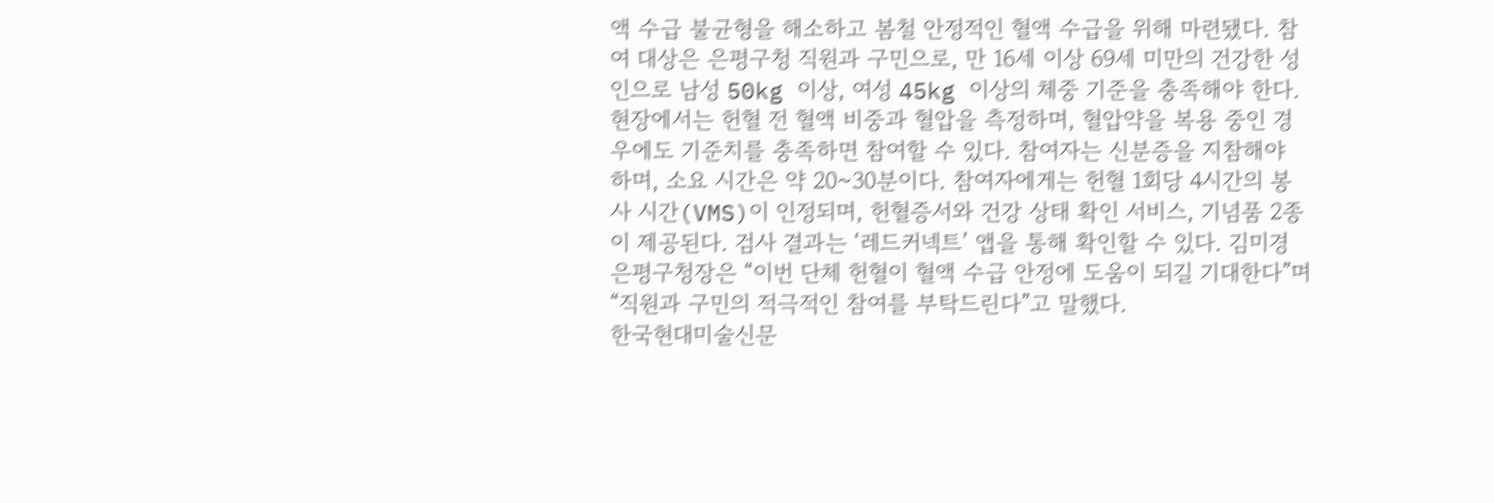액 수급 불균형을 해소하고 봄철 안정적인 혈액 수급을 위해 마련됐다. 참여 대상은 은평구청 직원과 구민으로, 만 16세 이상 69세 미만의 건강한 성인으로 남성 50kg 이상, 여성 45kg 이상의 체중 기준을 충족해야 한다. 현장에서는 헌혈 전 혈액 비중과 혈압을 측정하며, 혈압약을 복용 중인 경우에도 기준치를 충족하면 참여할 수 있다. 참여자는 신분증을 지참해야 하며, 소요 시간은 약 20~30분이다. 참여자에게는 헌혈 1회당 4시간의 봉사 시간(VMS)이 인정되며, 헌혈증서와 건강 상태 확인 서비스, 기념품 2종이 제공된다. 검사 결과는 ‘레드커넥트’ 앱을 통해 확인할 수 있다. 김미경 은평구청장은 “이번 단체 헌혈이 혈액 수급 안정에 도움이 되길 기대한다”며 “직원과 구민의 적극적인 참여를 부탁드린다”고 말했다.
한국현대미술신문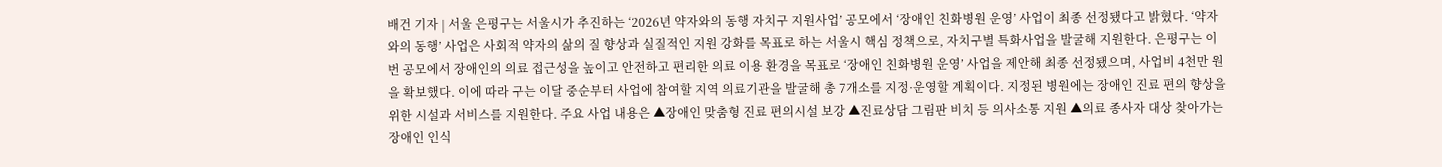배건 기자 | 서울 은평구는 서울시가 추진하는 ‘2026년 약자와의 동행 자치구 지원사업’ 공모에서 ‘장애인 친화병원 운영’ 사업이 최종 선정됐다고 밝혔다. ‘약자와의 동행’ 사업은 사회적 약자의 삶의 질 향상과 실질적인 지원 강화를 목표로 하는 서울시 핵심 정책으로, 자치구별 특화사업을 발굴해 지원한다. 은평구는 이번 공모에서 장애인의 의료 접근성을 높이고 안전하고 편리한 의료 이용 환경을 목표로 ‘장애인 친화병원 운영’ 사업을 제안해 최종 선정됐으며, 사업비 4천만 원을 확보했다. 이에 따라 구는 이달 중순부터 사업에 참여할 지역 의료기관을 발굴해 총 7개소를 지정·운영할 계획이다. 지정된 병원에는 장애인 진료 편의 향상을 위한 시설과 서비스를 지원한다. 주요 사업 내용은 ▲장애인 맞춤형 진료 편의시설 보강 ▲진료상담 그림판 비치 등 의사소통 지원 ▲의료 종사자 대상 찾아가는 장애인 인식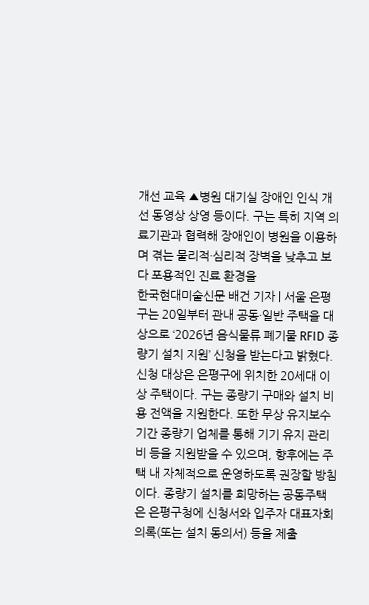개선 교육 ▲병원 대기실 장애인 인식 개선 동영상 상영 등이다. 구는 특히 지역 의료기관과 협력해 장애인이 병원을 이용하며 겪는 물리적·심리적 장벽을 낮추고 보다 포용적인 진료 환경을
한국현대미술신문 배건 기자 | 서울 은평구는 20일부터 관내 공동·일반 주택을 대상으로 ‘2026년 음식물류 폐기물 RFID 종량기 설치 지원’ 신청을 받는다고 밝혔다. 신청 대상은 은평구에 위치한 20세대 이상 주택이다. 구는 종량기 구매와 설치 비용 전액을 지원한다. 또한 무상 유지보수 기간 종량기 업체를 통해 기기 유지 관리비 등을 지원받을 수 있으며, 향후에는 주택 내 자체적으로 운영하도록 권장할 방침이다. 종량기 설치를 희망하는 공동주택은 은평구청에 신청서와 입주자 대표자회의록(또는 설치 동의서) 등을 제출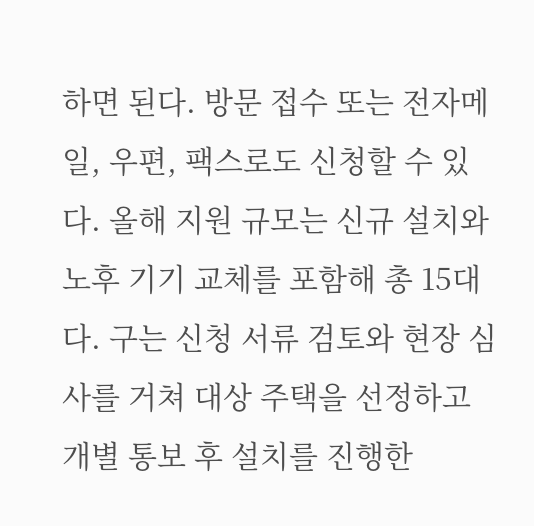하면 된다. 방문 접수 또는 전자메일, 우편, 팩스로도 신청할 수 있다. 올해 지원 규모는 신규 설치와 노후 기기 교체를 포함해 총 15대다. 구는 신청 서류 검토와 현장 심사를 거쳐 대상 주택을 선정하고 개별 통보 후 설치를 진행한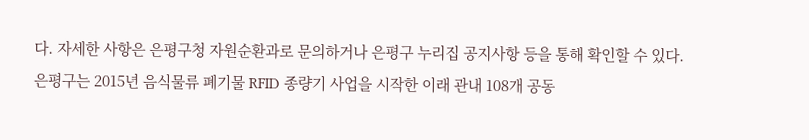다. 자세한 사항은 은평구청 자원순환과로 문의하거나 은평구 누리집 공지사항 등을 통해 확인할 수 있다. 은평구는 2015년 음식물류 폐기물 RFID 종량기 사업을 시작한 이래 관내 108개 공동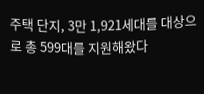주택 단지, 3만 1,921세대를 대상으로 총 599대를 지원해왔다